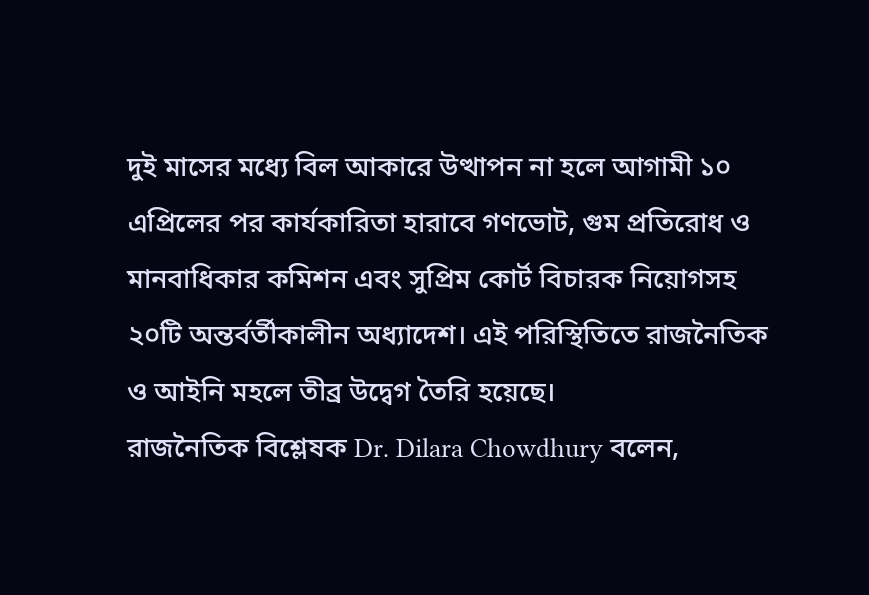দুই মাসের মধ্যে বিল আকারে উত্থাপন না হলে আগামী ১০ এপ্রিলের পর কার্যকারিতা হারাবে গণভোট, গুম প্রতিরোধ ও মানবাধিকার কমিশন এবং সুপ্রিম কোর্ট বিচারক নিয়োগসহ ২০টি অন্তর্বর্তীকালীন অধ্যাদেশ। এই পরিস্থিতিতে রাজনৈতিক ও আইনি মহলে তীব্র উদ্বেগ তৈরি হয়েছে।
রাজনৈতিক বিশ্লেষক Dr. Dilara Chowdhury বলেন,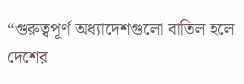“গুরুত্বপূর্ণ অধ্যাদেশগুলো বাতিল হলে দেশের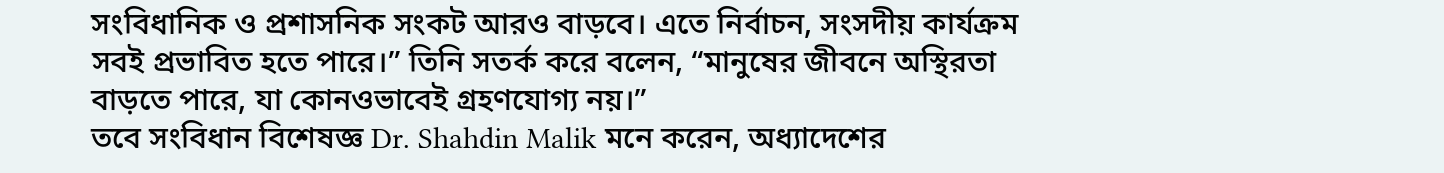সংবিধানিক ও প্রশাসনিক সংকট আরও বাড়বে। এতে নির্বাচন, সংসদীয় কার্যক্রম সবই প্রভাবিত হতে পারে।” তিনি সতর্ক করে বলেন, “মানুষের জীবনে অস্থিরতা বাড়তে পারে, যা কোনওভাবেই গ্রহণযোগ্য নয়।”
তবে সংবিধান বিশেষজ্ঞ Dr. Shahdin Malik মনে করেন, অধ্যাদেশের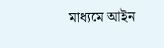মাধ্যমে আইন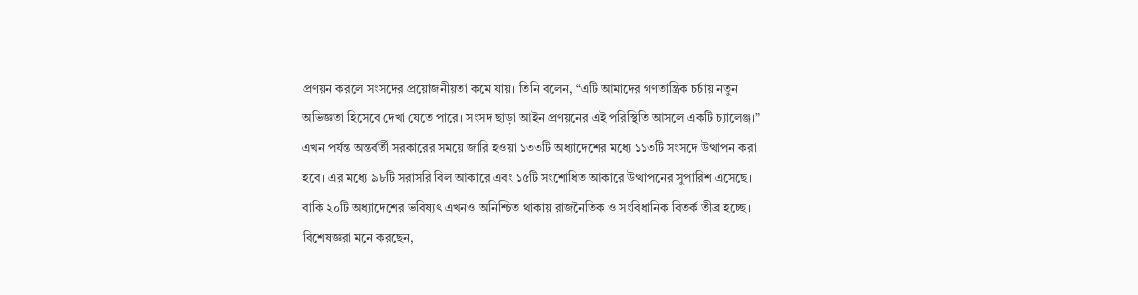প্রণয়ন করলে সংসদের প্রয়োজনীয়তা কমে যায়। তিনি বলেন, “এটি আমাদের গণতান্ত্রিক চর্চায় নতুন অভিজ্ঞতা হিসেবে দেখা যেতে পারে। সংসদ ছাড়া আইন প্রণয়নের এই পরিস্থিতি আসলে একটি চ্যালেঞ্জ।”
এখন পর্যন্ত অন্তর্বর্তী সরকারের সময়ে জারি হওয়া ১৩৩টি অধ্যাদেশের মধ্যে ১১৩টি সংসদে উত্থাপন করা হবে। এর মধ্যে ৯৮টি সরাসরি বিল আকারে এবং ১৫টি সংশোধিত আকারে উত্থাপনের সুপারিশ এসেছে। বাকি ২০টি অধ্যাদেশের ভবিষ্যৎ এখনও অনিশ্চিত থাকায় রাজনৈতিক ও সংবিধানিক বিতর্ক তীব্র হচ্ছে।
বিশেষজ্ঞরা মনে করছেন,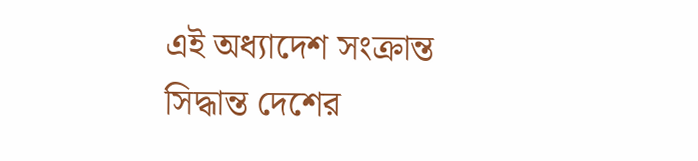এই অধ্যাদেশ সংক্রান্ত সিদ্ধান্ত দেশের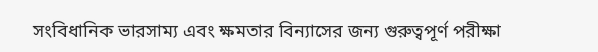সংবিধানিক ভারসাম্য এবং ক্ষমতার বিন্যাসের জন্য গুরুত্বপূর্ণ পরীক্ষা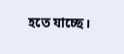হতে যাচ্ছে।